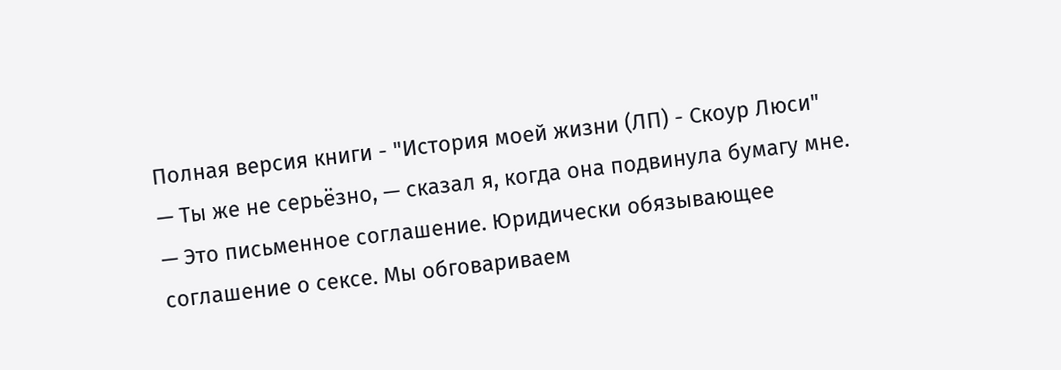Полная версия книги - "История моей жизни (ЛП) - Скоур Люси"
— Ты же не серьёзно, — сказал я, когда она подвинула бумагу мне.
— Это письменное соглашение. Юридически обязывающее соглашение о сексе. Мы обговариваем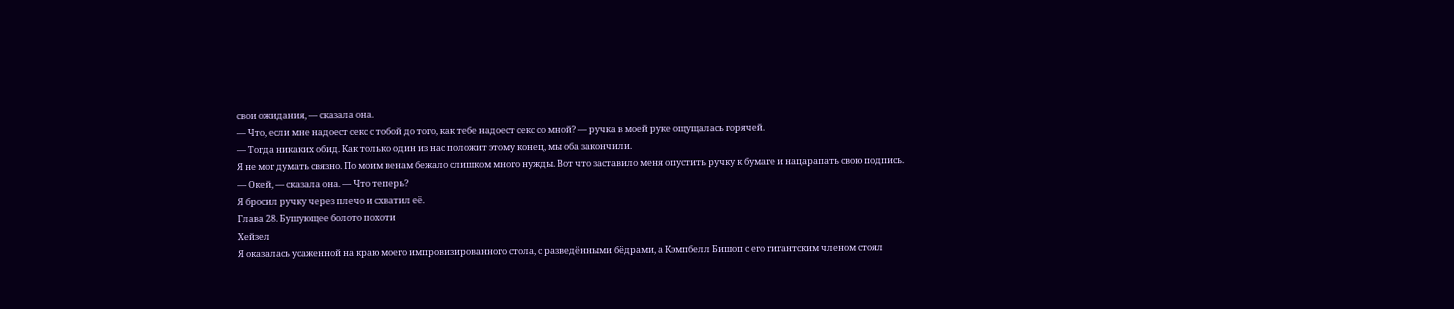свои ожидания, — сказала она.
— Что, если мне надоест секс с тобой до того, как тебе надоест секс со мной? — ручка в моей руке ощущалась горячей.
— Тогда никаких обид. Как только один из нас положит этому конец, мы оба закончили.
Я не мог думать связно. По моим венам бежало слишком много нужды. Вот что заставило меня опустить ручку к бумаге и нацарапать свою подпись.
— Окей, — сказала она. — Что теперь?
Я бросил ручку через плечо и схватил её.
Глава 28. Бушующее болото похоти
Хейзел
Я оказалась усаженной на краю моего импровизированного стола, с разведёнными бёдрами, а Кэмпбелл Бишоп с его гигантским членом стоял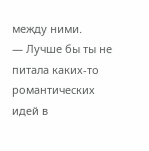между ними.
— Лучше бы ты не питала каких-то романтических идей в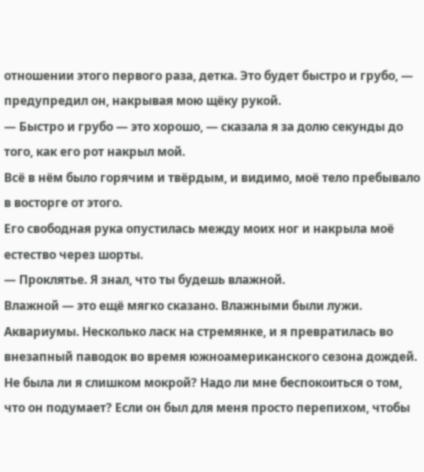отношении этого первого раза, детка. Это будет быстро и грубо, — предупредил он, накрывая мою щёку рукой.
— Быстро и грубо — это хорошо, — сказала я за долю секунды до того, как его рот накрыл мой.
Всё в нём было горячим и твёрдым, и видимо, моё тело пребывало в восторге от этого.
Его свободная рука опустилась между моих ног и накрыла моё естество через шорты.
— Проклятье. Я знал, что ты будешь влажной.
Влажной — это ещё мягко сказано. Влажными были лужи. Аквариумы. Несколько ласк на стремянке, и я превратилась во внезапный паводок во время южноамериканского сезона дождей. Не была ли я слишком мокрой? Надо ли мне беспокоиться о том, что он подумает? Если он был для меня просто перепихом, чтобы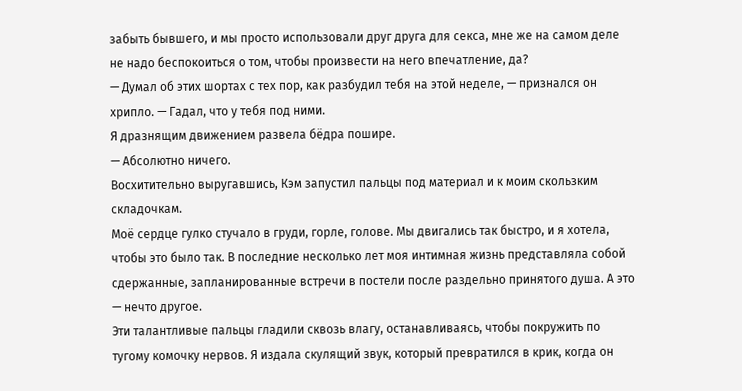забыть бывшего, и мы просто использовали друг друга для секса, мне же на самом деле не надо беспокоиться о том, чтобы произвести на него впечатление, да?
— Думал об этих шортах с тех пор, как разбудил тебя на этой неделе, — признался он хрипло. — Гадал, что у тебя под ними.
Я дразнящим движением развела бёдра пошире.
— Абсолютно ничего.
Восхитительно выругавшись, Кэм запустил пальцы под материал и к моим скользким складочкам.
Моё сердце гулко стучало в груди, горле, голове. Мы двигались так быстро, и я хотела, чтобы это было так. В последние несколько лет моя интимная жизнь представляла собой сдержанные, запланированные встречи в постели после раздельно принятого душа. А это — нечто другое.
Эти талантливые пальцы гладили сквозь влагу, останавливаясь, чтобы покружить по тугому комочку нервов. Я издала скулящий звук, который превратился в крик, когда он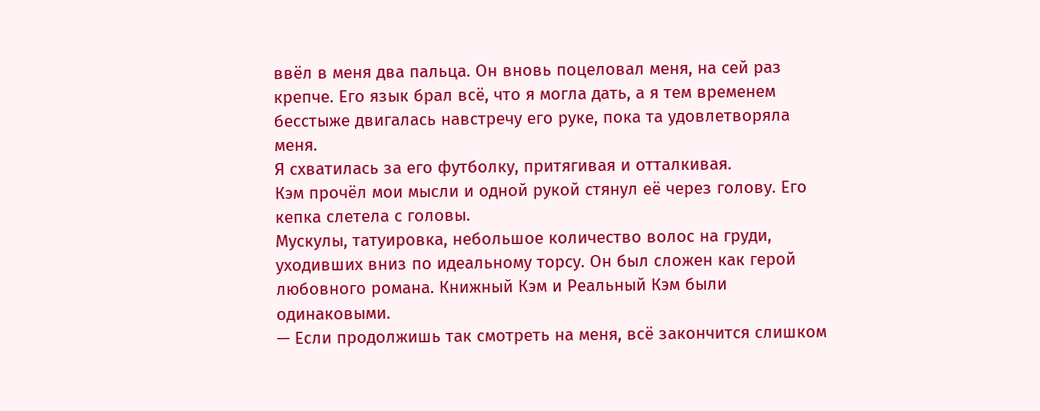ввёл в меня два пальца. Он вновь поцеловал меня, на сей раз крепче. Его язык брал всё, что я могла дать, а я тем временем бесстыже двигалась навстречу его руке, пока та удовлетворяла меня.
Я схватилась за его футболку, притягивая и отталкивая.
Кэм прочёл мои мысли и одной рукой стянул её через голову. Его кепка слетела с головы.
Мускулы, татуировка, небольшое количество волос на груди, уходивших вниз по идеальному торсу. Он был сложен как герой любовного романа. Книжный Кэм и Реальный Кэм были одинаковыми.
— Если продолжишь так смотреть на меня, всё закончится слишком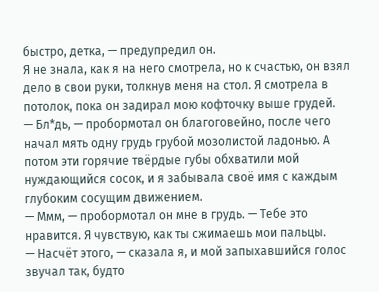быстро, детка, — предупредил он.
Я не знала, как я на него смотрела, но к счастью, он взял дело в свои руки, толкнув меня на стол. Я смотрела в потолок, пока он задирал мою кофточку выше грудей.
— Бл*дь, — пробормотал он благоговейно, после чего начал мять одну грудь грубой мозолистой ладонью. А потом эти горячие твёрдые губы обхватили мой нуждающийся сосок, и я забывала своё имя с каждым глубоким сосущим движением.
— Ммм, — пробормотал он мне в грудь. — Тебе это нравится. Я чувствую, как ты сжимаешь мои пальцы.
— Насчёт этого, — сказала я, и мой запыхавшийся голос звучал так, будто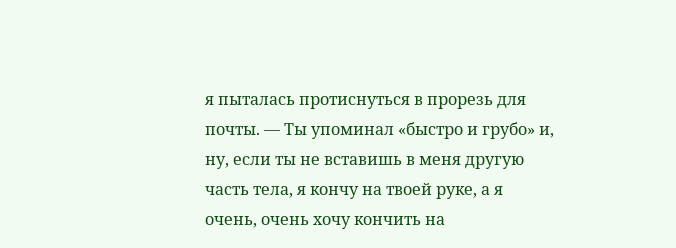я пыталась протиснуться в прорезь для почты. — Ты упоминал «быстро и грубо» и, ну, если ты не вставишь в меня другую часть тела, я кончу на твоей руке, а я очень, очень хочу кончить на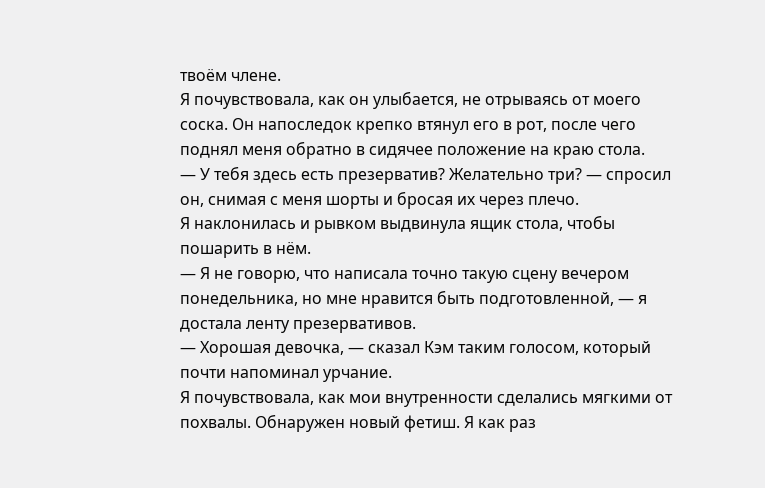твоём члене.
Я почувствовала, как он улыбается, не отрываясь от моего соска. Он напоследок крепко втянул его в рот, после чего поднял меня обратно в сидячее положение на краю стола.
— У тебя здесь есть презерватив? Желательно три? — спросил он, снимая с меня шорты и бросая их через плечо.
Я наклонилась и рывком выдвинула ящик стола, чтобы пошарить в нём.
— Я не говорю, что написала точно такую сцену вечером понедельника, но мне нравится быть подготовленной, — я достала ленту презервативов.
— Хорошая девочка, — сказал Кэм таким голосом, который почти напоминал урчание.
Я почувствовала, как мои внутренности сделались мягкими от похвалы. Обнаружен новый фетиш. Я как раз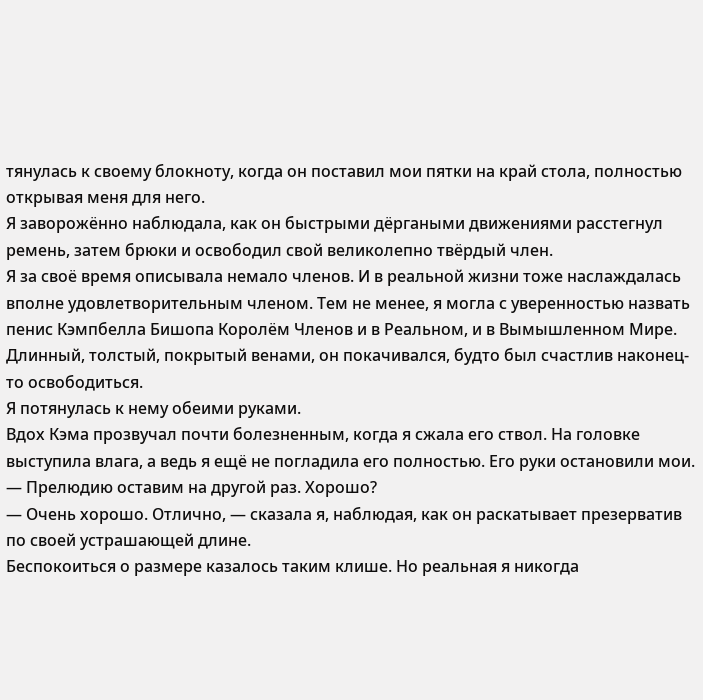тянулась к своему блокноту, когда он поставил мои пятки на край стола, полностью открывая меня для него.
Я заворожённо наблюдала, как он быстрыми дёргаными движениями расстегнул ремень, затем брюки и освободил свой великолепно твёрдый член.
Я за своё время описывала немало членов. И в реальной жизни тоже наслаждалась вполне удовлетворительным членом. Тем не менее, я могла с уверенностью назвать пенис Кэмпбелла Бишопа Королём Членов и в Реальном, и в Вымышленном Мире.
Длинный, толстый, покрытый венами, он покачивался, будто был счастлив наконец-то освободиться.
Я потянулась к нему обеими руками.
Вдох Кэма прозвучал почти болезненным, когда я сжала его ствол. На головке выступила влага, а ведь я ещё не погладила его полностью. Его руки остановили мои.
— Прелюдию оставим на другой раз. Хорошо?
— Очень хорошо. Отлично, — сказала я, наблюдая, как он раскатывает презерватив по своей устрашающей длине.
Беспокоиться о размере казалось таким клише. Но реальная я никогда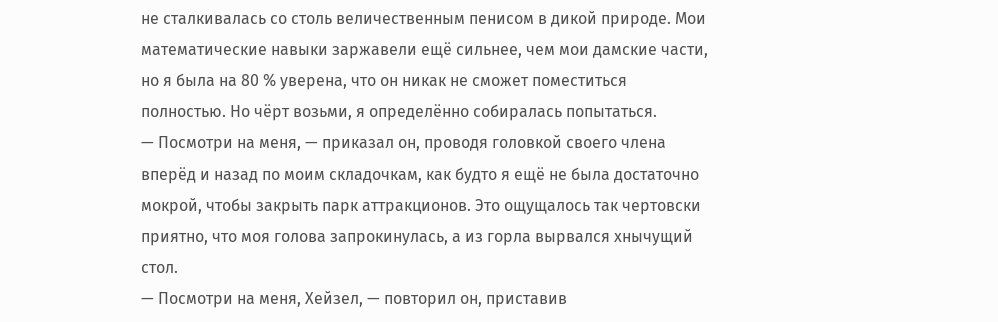не сталкивалась со столь величественным пенисом в дикой природе. Мои математические навыки заржавели ещё сильнее, чем мои дамские части, но я была на 80 % уверена, что он никак не сможет поместиться полностью. Но чёрт возьми, я определённо собиралась попытаться.
— Посмотри на меня, — приказал он, проводя головкой своего члена вперёд и назад по моим складочкам, как будто я ещё не была достаточно мокрой, чтобы закрыть парк аттракционов. Это ощущалось так чертовски приятно, что моя голова запрокинулась, а из горла вырвался хнычущий стол.
— Посмотри на меня, Хейзел, — повторил он, приставив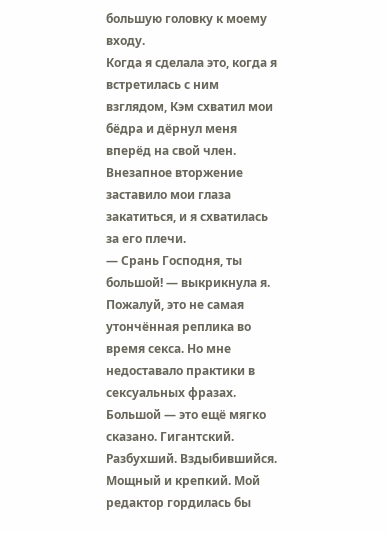большую головку к моему входу.
Когда я сделала это, когда я встретилась с ним взглядом, Кэм схватил мои бёдра и дёрнул меня вперёд на свой член. Внезапное вторжение заставило мои глаза закатиться, и я схватилась за его плечи.
— Срань Господня, ты большой! — выкрикнула я.
Пожалуй, это не самая утончённая реплика во время секса. Но мне недоставало практики в сексуальных фразах.
Большой — это ещё мягко сказано. Гигантский. Разбухший. Вздыбившийся. Мощный и крепкий. Мой редактор гордилась бы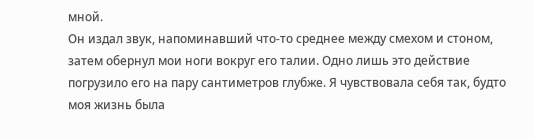мной.
Он издал звук, напоминавший что-то среднее между смехом и стоном, затем обернул мои ноги вокруг его талии. Одно лишь это действие погрузило его на пару сантиметров глубже. Я чувствовала себя так, будто моя жизнь была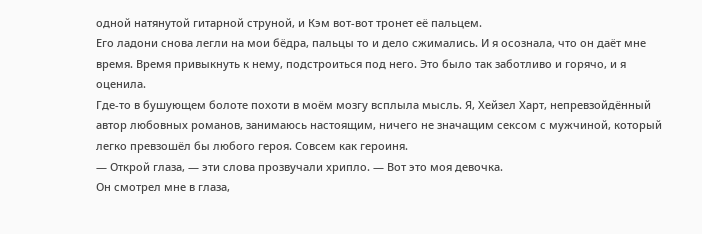одной натянутой гитарной струной, и Кэм вот-вот тронет её пальцем.
Его ладони снова легли на мои бёдра, пальцы то и дело сжимались. И я осознала, что он даёт мне время. Время привыкнуть к нему, подстроиться под него. Это было так заботливо и горячо, и я оценила.
Где-то в бушующем болоте похоти в моём мозгу всплыла мысль. Я, Хейзел Харт, непревзойдённый автор любовных романов, занимаюсь настоящим, ничего не значащим сексом с мужчиной, который легко превзошёл бы любого героя. Совсем как героиня.
— Открой глаза, — эти слова прозвучали хрипло. — Вот это моя девочка.
Он смотрел мне в глаза,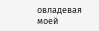овладевая моей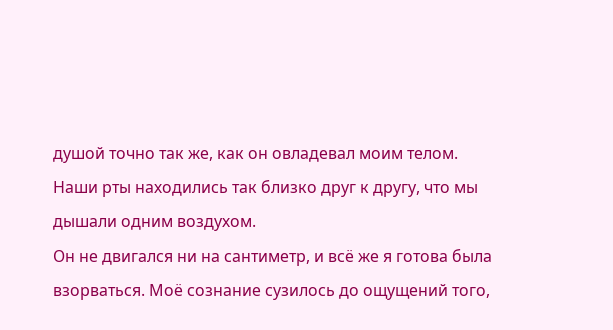душой точно так же, как он овладевал моим телом. Наши рты находились так близко друг к другу, что мы дышали одним воздухом.
Он не двигался ни на сантиметр, и всё же я готова была взорваться. Моё сознание сузилось до ощущений того,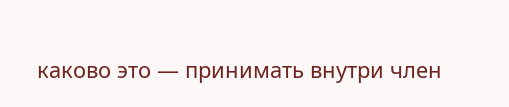каково это — принимать внутри член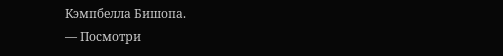Кэмпбелла Бишопа.
— Посмотри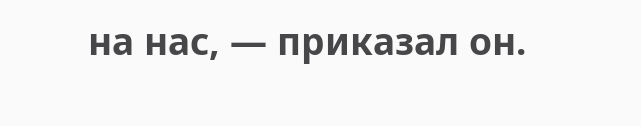на нас, — приказал он.